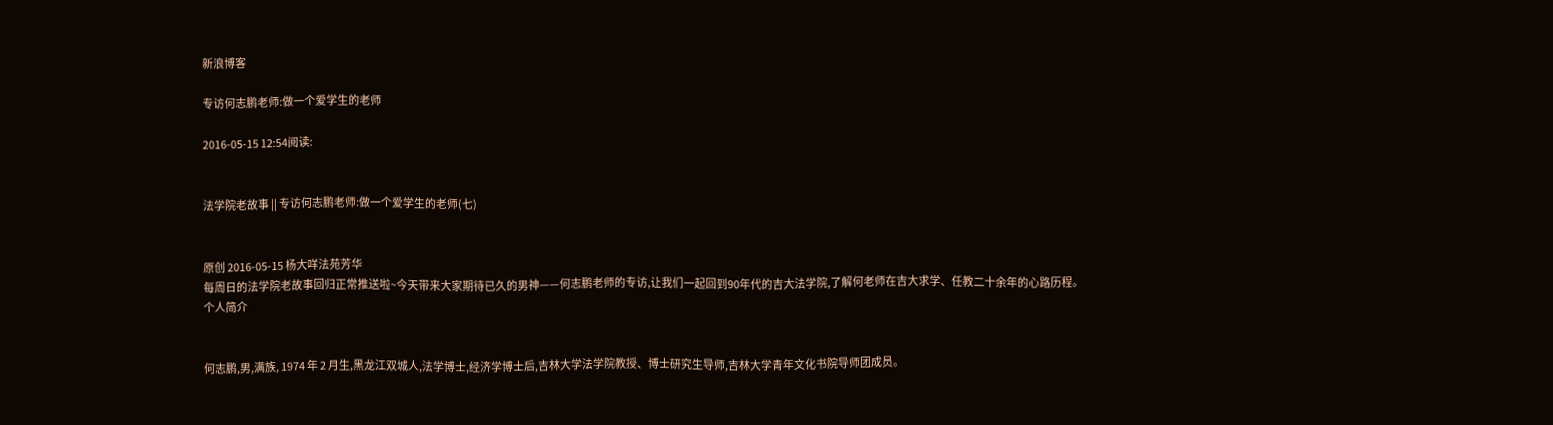新浪博客

专访何志鹏老师:做一个爱学生的老师

2016-05-15 12:54阅读:


法学院老故事 || 专访何志鹏老师:做一个爱学生的老师(七)


原创 2016-05-15 杨大咩法苑芳华
每周日的法学院老故事回归正常推送啦~今天带来大家期待已久的男神——何志鹏老师的专访,让我们一起回到90年代的吉大法学院,了解何老师在吉大求学、任教二十余年的心路历程。
个人简介


何志鹏,男,满族, 1974 年 2 月生,黑龙江双城人,法学博士,经济学博士后,吉林大学法学院教授、博士研究生导师,吉林大学青年文化书院导师团成员。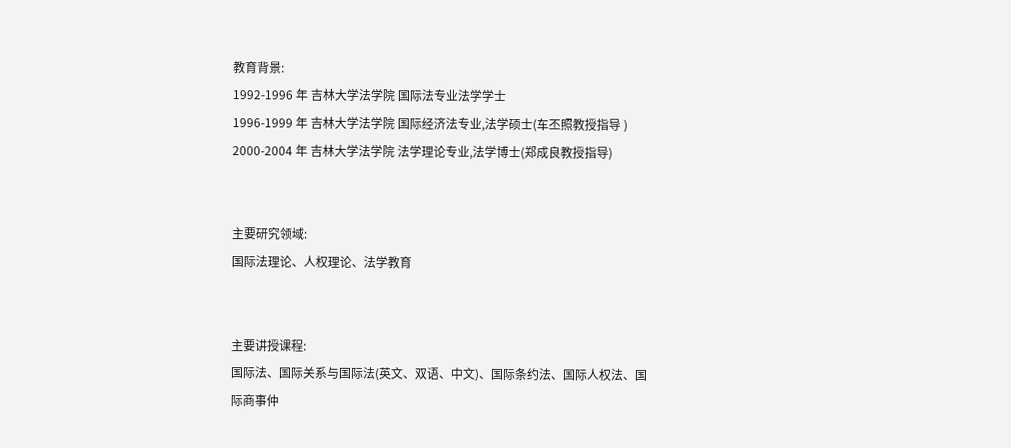教育背景:
1992-1996 年 吉林大学法学院 国际法专业法学学士
1996-1999 年 吉林大学法学院 国际经济法专业,法学硕士(车丕照教授指导 )
2000-2004 年 吉林大学法学院 法学理论专业,法学博士(郑成良教授指导)


主要研究领域:
国际法理论、人权理论、法学教育


主要讲授课程:
国际法、国际关系与国际法(英文、双语、中文)、国际条约法、国际人权法、国际商事仲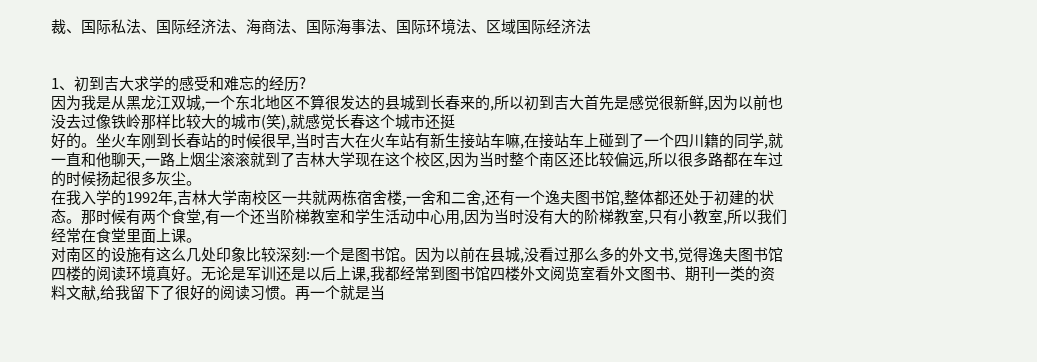裁、国际私法、国际经济法、海商法、国际海事法、国际环境法、区域国际经济法


1、初到吉大求学的感受和难忘的经历?
因为我是从黑龙江双城,一个东北地区不算很发达的县城到长春来的,所以初到吉大首先是感觉很新鲜,因为以前也没去过像铁岭那样比较大的城市(笑),就感觉长春这个城市还挺
好的。坐火车刚到长春站的时候很早,当时吉大在火车站有新生接站车嘛,在接站车上碰到了一个四川籍的同学,就一直和他聊天,一路上烟尘滚滚就到了吉林大学现在这个校区,因为当时整个南区还比较偏远,所以很多路都在车过的时候扬起很多灰尘。
在我入学的1992年,吉林大学南校区一共就两栋宿舍楼,一舍和二舍,还有一个逸夫图书馆,整体都还处于初建的状态。那时候有两个食堂,有一个还当阶梯教室和学生活动中心用,因为当时没有大的阶梯教室,只有小教室,所以我们经常在食堂里面上课。
对南区的设施有这么几处印象比较深刻:一个是图书馆。因为以前在县城,没看过那么多的外文书,觉得逸夫图书馆四楼的阅读环境真好。无论是军训还是以后上课,我都经常到图书馆四楼外文阅览室看外文图书、期刊一类的资料文献,给我留下了很好的阅读习惯。再一个就是当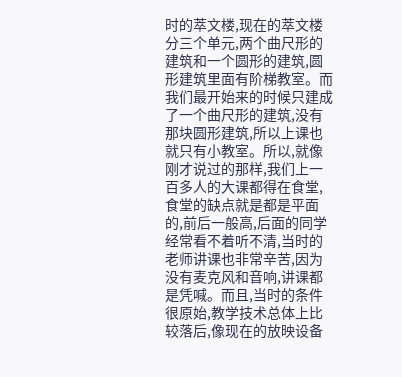时的萃文楼,现在的萃文楼分三个单元,两个曲尺形的建筑和一个圆形的建筑,圆形建筑里面有阶梯教室。而我们最开始来的时候只建成了一个曲尺形的建筑,没有那块圆形建筑,所以上课也就只有小教室。所以,就像刚才说过的那样,我们上一百多人的大课都得在食堂,食堂的缺点就是都是平面的,前后一般高,后面的同学经常看不着听不清,当时的老师讲课也非常辛苦,因为没有麦克风和音响,讲课都是凭喊。而且,当时的条件很原始,教学技术总体上比较落后,像现在的放映设备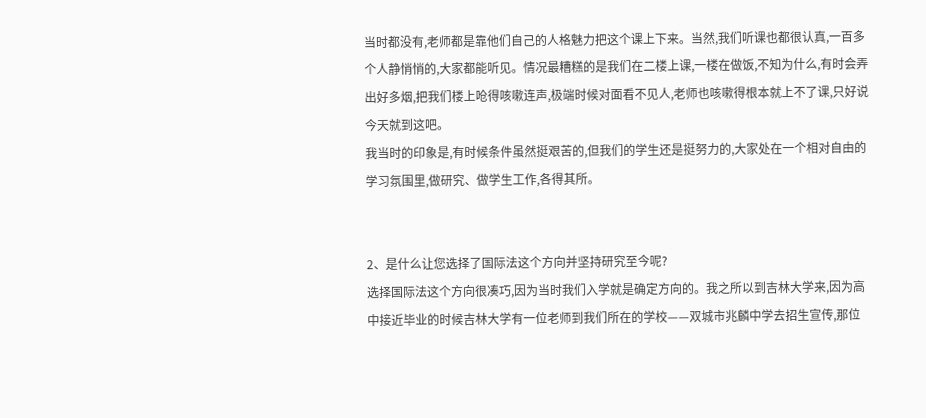当时都没有,老师都是靠他们自己的人格魅力把这个课上下来。当然,我们听课也都很认真,一百多个人静悄悄的,大家都能听见。情况最糟糕的是我们在二楼上课,一楼在做饭,不知为什么,有时会弄出好多烟,把我们楼上呛得咳嗽连声,极端时候对面看不见人,老师也咳嗽得根本就上不了课,只好说今天就到这吧。
我当时的印象是,有时候条件虽然挺艰苦的,但我们的学生还是挺努力的,大家处在一个相对自由的学习氛围里,做研究、做学生工作,各得其所。


2、是什么让您选择了国际法这个方向并坚持研究至今呢?
选择国际法这个方向很凑巧,因为当时我们入学就是确定方向的。我之所以到吉林大学来,因为高中接近毕业的时候吉林大学有一位老师到我们所在的学校——双城市兆麟中学去招生宣传,那位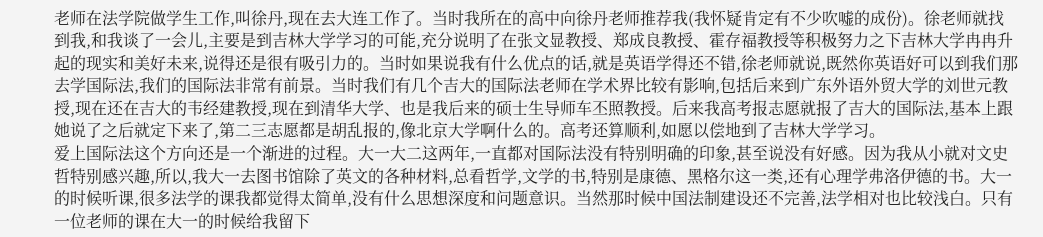老师在法学院做学生工作,叫徐丹,现在去大连工作了。当时我所在的高中向徐丹老师推荐我(我怀疑肯定有不少吹嘘的成份)。徐老师就找到我,和我谈了一会儿,主要是到吉林大学学习的可能,充分说明了在张文显教授、郑成良教授、霍存福教授等积极努力之下吉林大学冉冉升起的现实和美好未来,说得还是很有吸引力的。当时如果说我有什么优点的话,就是英语学得还不错,徐老师就说,既然你英语好可以到我们那去学国际法,我们的国际法非常有前景。当时我们有几个吉大的国际法老师在学术界比较有影响,包括后来到广东外语外贸大学的刘世元教授,现在还在吉大的韦经建教授,现在到清华大学、也是我后来的硕士生导师车丕照教授。后来我高考报志愿就报了吉大的国际法,基本上跟她说了之后就定下来了,第二三志愿都是胡乱报的,像北京大学啊什么的。高考还算顺利,如愿以偿地到了吉林大学学习。
爱上国际法这个方向还是一个渐进的过程。大一大二这两年,一直都对国际法没有特别明确的印象,甚至说没有好感。因为我从小就对文史哲特别感兴趣,所以,我大一去图书馆除了英文的各种材料,总看哲学,文学的书,特别是康德、黑格尔这一类,还有心理学弗洛伊德的书。大一的时候听课,很多法学的课我都觉得太简单,没有什么思想深度和问题意识。当然那时候中国法制建设还不完善,法学相对也比较浅白。只有一位老师的课在大一的时候给我留下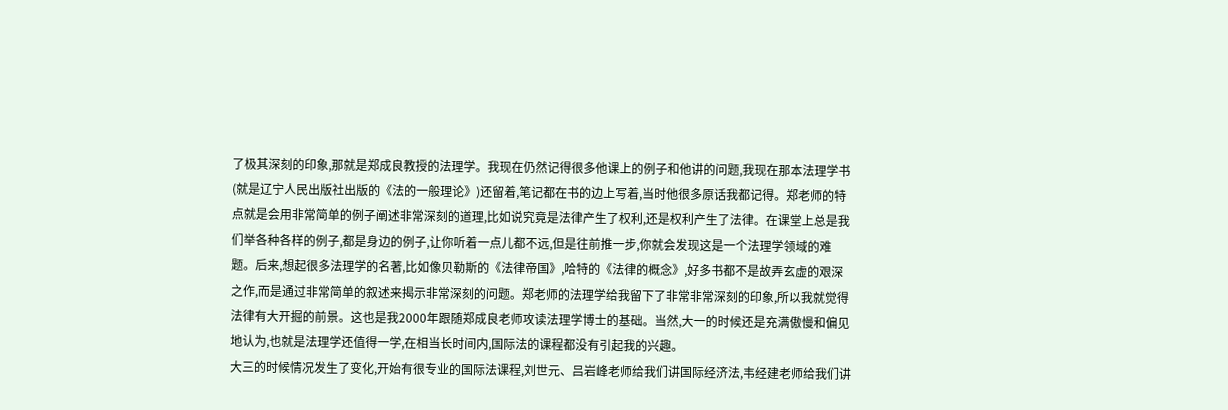了极其深刻的印象,那就是郑成良教授的法理学。我现在仍然记得很多他课上的例子和他讲的问题,我现在那本法理学书(就是辽宁人民出版社出版的《法的一般理论》)还留着,笔记都在书的边上写着,当时他很多原话我都记得。郑老师的特点就是会用非常简单的例子阐述非常深刻的道理,比如说究竟是法律产生了权利,还是权利产生了法律。在课堂上总是我们举各种各样的例子,都是身边的例子,让你听着一点儿都不远,但是往前推一步,你就会发现这是一个法理学领域的难题。后来,想起很多法理学的名著,比如像贝勒斯的《法律帝国》,哈特的《法律的概念》,好多书都不是故弄玄虚的艰深之作,而是通过非常简单的叙述来揭示非常深刻的问题。郑老师的法理学给我留下了非常非常深刻的印象,所以我就觉得法律有大开掘的前景。这也是我2000年跟随郑成良老师攻读法理学博士的基础。当然,大一的时候还是充满傲慢和偏见地认为,也就是法理学还值得一学,在相当长时间内,国际法的课程都没有引起我的兴趣。
大三的时候情况发生了变化,开始有很专业的国际法课程,刘世元、吕岩峰老师给我们讲国际经济法,韦经建老师给我们讲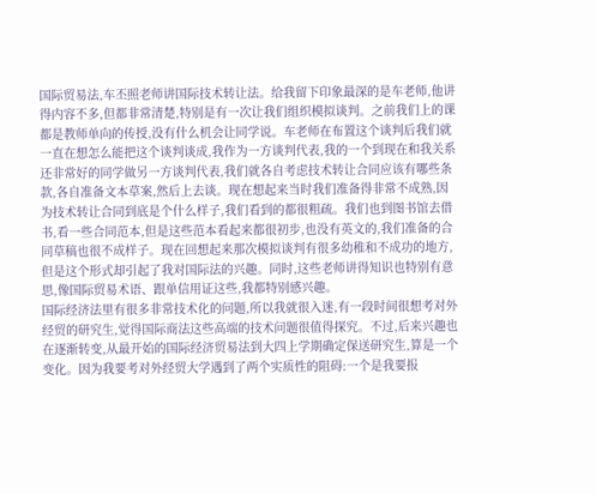国际贸易法,车丕照老师讲国际技术转让法。给我留下印象最深的是车老师,他讲得内容不多,但都非常清楚,特别是有一次让我们组织模拟谈判。之前我们上的课都是教师单向的传授,没有什么机会让同学说。车老师在布置这个谈判后我们就一直在想怎么能把这个谈判谈成,我作为一方谈判代表,我的一个到现在和我关系还非常好的同学做另一方谈判代表,我们就各自考虑技术转让合同应该有哪些条款,各自准备文本草案,然后上去谈。现在想起来当时我们准备得非常不成熟,因为技术转让合同到底是个什么样子,我们看到的都很粗疏。我们也到图书馆去借书,看一些合同范本,但是这些范本看起来都很初步,也没有英文的,我们准备的合同草稿也很不成样子。现在回想起来那次模拟谈判有很多幼稚和不成功的地方,但是这个形式却引起了我对国际法的兴趣。同时,这些老师讲得知识也特别有意思,像国际贸易术语、跟单信用证这些,我都特别感兴趣。
国际经济法里有很多非常技术化的问题,所以我就很入迷,有一段时间很想考对外经贸的研究生,觉得国际商法这些高端的技术问题很值得探究。不过,后来兴趣也在逐渐转变,从最开始的国际经济贸易法到大四上学期确定保送研究生,算是一个变化。因为我要考对外经贸大学遇到了两个实质性的阻碍:一个是我要报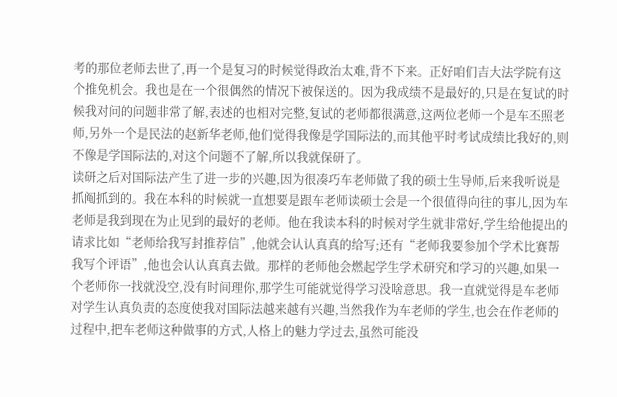考的那位老师去世了,再一个是复习的时候觉得政治太难,背不下来。正好咱们吉大法学院有这个推免机会。我也是在一个很偶然的情况下被保送的。因为我成绩不是最好的,只是在复试的时候我对问的问题非常了解,表述的也相对完整,复试的老师都很满意,这两位老师一个是车丕照老师,另外一个是民法的赵新华老师,他们觉得我像是学国际法的,而其他平时考试成绩比我好的,则不像是学国际法的,对这个问题不了解,所以我就保研了。
读研之后对国际法产生了进一步的兴趣,因为很凑巧车老师做了我的硕士生导师,后来我听说是抓阄抓到的。我在本科的时候就一直想要是跟车老师读硕士会是一个很值得向往的事儿,因为车老师是我到现在为止见到的最好的老师。他在我读本科的时候对学生就非常好,学生给他提出的请求比如“老师给我写封推荐信”,他就会认认真真的给写;还有“老师我要参加个学术比赛帮我写个评语”,他也会认认真真去做。那样的老师他会燃起学生学术研究和学习的兴趣,如果一个老师你一找就没空,没有时间理你,那学生可能就觉得学习没啥意思。我一直就觉得是车老师对学生认真负责的态度使我对国际法越来越有兴趣,当然我作为车老师的学生,也会在作老师的过程中,把车老师这种做事的方式,人格上的魅力学过去,虽然可能没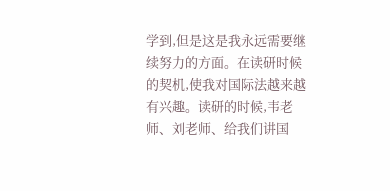学到,但是这是我永远需要继续努力的方面。在读研时候的契机,使我对国际法越来越有兴趣。读研的时候,韦老师、刘老师、给我们讲国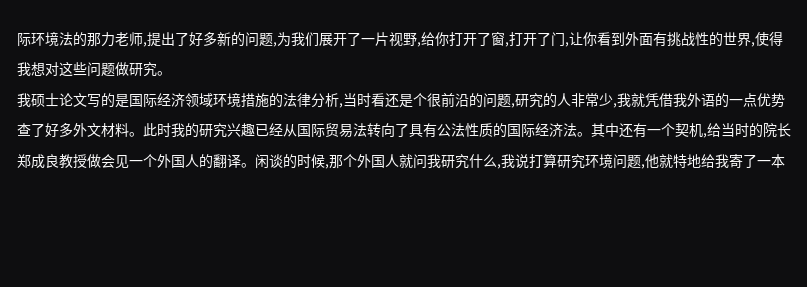际环境法的那力老师,提出了好多新的问题,为我们展开了一片视野,给你打开了窗,打开了门,让你看到外面有挑战性的世界,使得我想对这些问题做研究。
我硕士论文写的是国际经济领域环境措施的法律分析,当时看还是个很前沿的问题,研究的人非常少,我就凭借我外语的一点优势查了好多外文材料。此时我的研究兴趣已经从国际贸易法转向了具有公法性质的国际经济法。其中还有一个契机,给当时的院长郑成良教授做会见一个外国人的翻译。闲谈的时候,那个外国人就问我研究什么,我说打算研究环境问题,他就特地给我寄了一本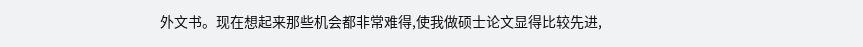外文书。现在想起来那些机会都非常难得,使我做硕士论文显得比较先进,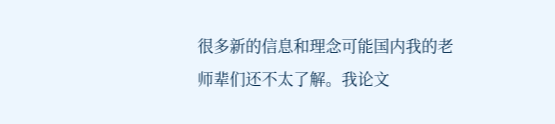很多新的信息和理念可能国内我的老师辈们还不太了解。我论文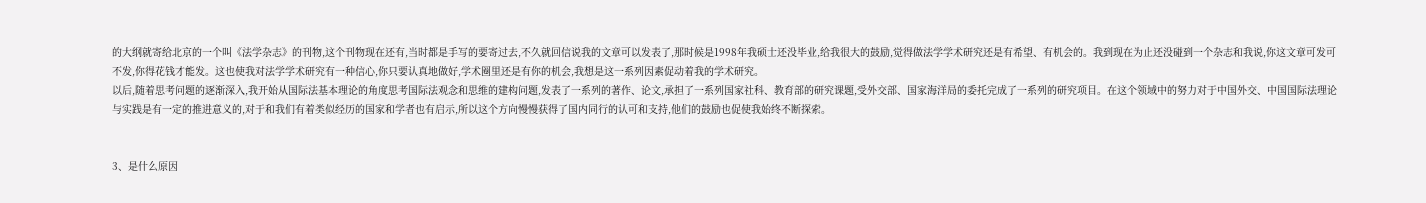的大纲就寄给北京的一个叫《法学杂志》的刊物,这个刊物现在还有,当时都是手写的要寄过去,不久就回信说我的文章可以发表了,那时候是1998年我硕士还没毕业,给我很大的鼓励,觉得做法学学术研究还是有希望、有机会的。我到现在为止还没碰到一个杂志和我说,你这文章可发可不发,你得花钱才能发。这也使我对法学学术研究有一种信心,你只要认真地做好,学术圈里还是有你的机会,我想是这一系列因素促动着我的学术研究。
以后,随着思考问题的逐渐深入,我开始从国际法基本理论的角度思考国际法观念和思维的建构问题,发表了一系列的著作、论文,承担了一系列国家社科、教育部的研究课题,受外交部、国家海洋局的委托完成了一系列的研究项目。在这个领域中的努力对于中国外交、中国国际法理论与实践是有一定的推进意义的,对于和我们有着类似经历的国家和学者也有启示,所以这个方向慢慢获得了国内同行的认可和支持,他们的鼓励也促使我始终不断探索。


3、是什么原因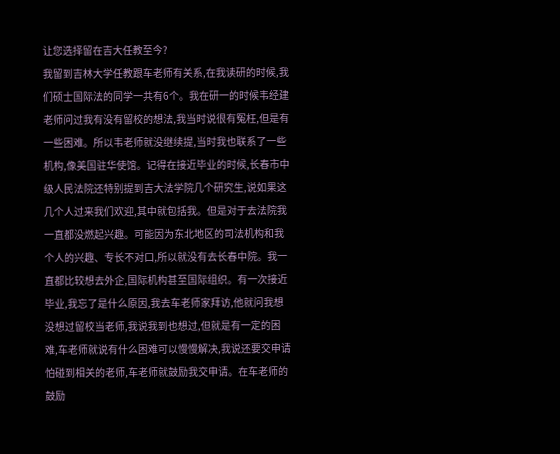让您选择留在吉大任教至今?
我留到吉林大学任教跟车老师有关系,在我读研的时候,我们硕士国际法的同学一共有6个。我在研一的时候韦经建老师问过我有没有留校的想法,我当时说很有冤枉,但是有一些困难。所以韦老师就没继续提,当时我也联系了一些机构,像美国驻华使馆。记得在接近毕业的时候,长春市中级人民法院还特别提到吉大法学院几个研究生,说如果这几个人过来我们欢迎,其中就包括我。但是对于去法院我一直都没燃起兴趣。可能因为东北地区的司法机构和我个人的兴趣、专长不对口,所以就没有去长春中院。我一直都比较想去外企,国际机构甚至国际组织。有一次接近毕业,我忘了是什么原因,我去车老师家拜访,他就问我想没想过留校当老师,我说我到也想过,但就是有一定的困难,车老师就说有什么困难可以慢慢解决,我说还要交申请怕碰到相关的老师,车老师就鼓励我交申请。在车老师的鼓励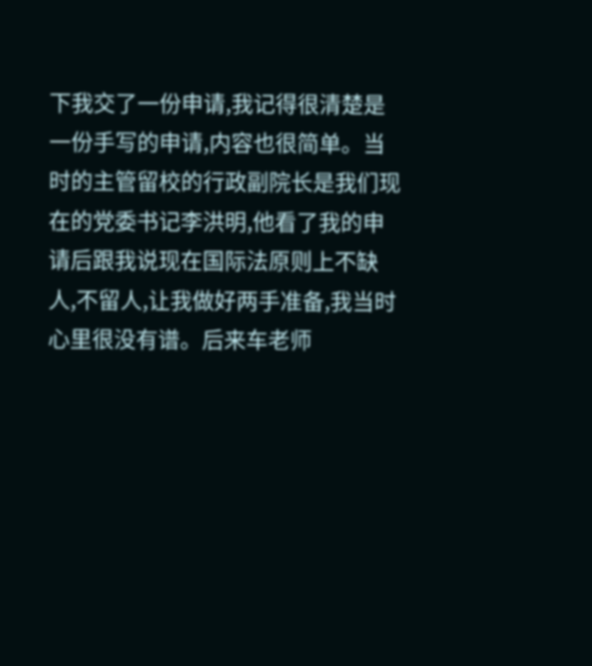下我交了一份申请,我记得很清楚是一份手写的申请,内容也很简单。当时的主管留校的行政副院长是我们现在的党委书记李洪明,他看了我的申请后跟我说现在国际法原则上不缺人,不留人,让我做好两手准备,我当时心里很没有谱。后来车老师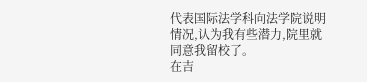代表国际法学科向法学院说明情况,认为我有些潜力,院里就同意我留校了。
在吉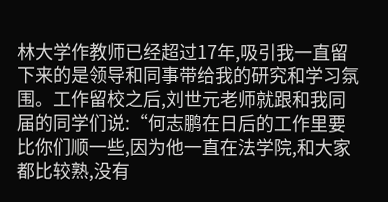林大学作教师已经超过17年,吸引我一直留下来的是领导和同事带给我的研究和学习氛围。工作留校之后,刘世元老师就跟和我同届的同学们说:“何志鹏在日后的工作里要比你们顺一些,因为他一直在法学院,和大家都比较熟,没有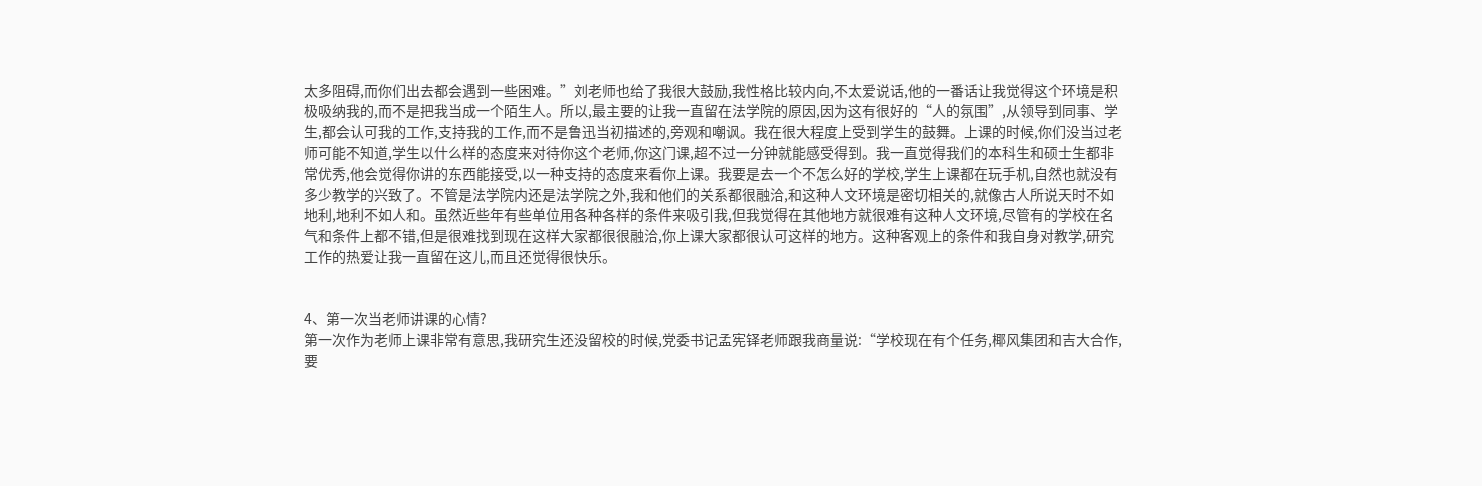太多阻碍,而你们出去都会遇到一些困难。”刘老师也给了我很大鼓励,我性格比较内向,不太爱说话,他的一番话让我觉得这个环境是积极吸纳我的,而不是把我当成一个陌生人。所以,最主要的让我一直留在法学院的原因,因为这有很好的“人的氛围”,从领导到同事、学生,都会认可我的工作,支持我的工作,而不是鲁迅当初描述的,旁观和嘲讽。我在很大程度上受到学生的鼓舞。上课的时候,你们没当过老师可能不知道,学生以什么样的态度来对待你这个老师,你这门课,超不过一分钟就能感受得到。我一直觉得我们的本科生和硕士生都非常优秀,他会觉得你讲的东西能接受,以一种支持的态度来看你上课。我要是去一个不怎么好的学校,学生上课都在玩手机,自然也就没有多少教学的兴致了。不管是法学院内还是法学院之外,我和他们的关系都很融洽,和这种人文环境是密切相关的,就像古人所说天时不如地利,地利不如人和。虽然近些年有些单位用各种各样的条件来吸引我,但我觉得在其他地方就很难有这种人文环境,尽管有的学校在名气和条件上都不错,但是很难找到现在这样大家都很很融洽,你上课大家都很认可这样的地方。这种客观上的条件和我自身对教学,研究工作的热爱让我一直留在这儿,而且还觉得很快乐。


4、第一次当老师讲课的心情?
第一次作为老师上课非常有意思,我研究生还没留校的时候,党委书记孟宪铎老师跟我商量说:“学校现在有个任务,椰风集团和吉大合作,要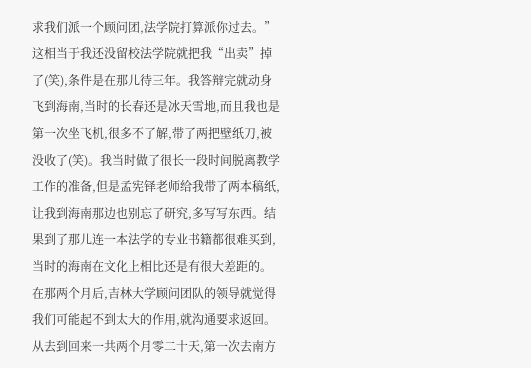求我们派一个顾问团,法学院打算派你过去。”这相当于我还没留校法学院就把我“出卖”掉了(笑),条件是在那儿待三年。我答辩完就动身飞到海南,当时的长春还是冰天雪地,而且我也是第一次坐飞机,很多不了解,带了两把壁纸刀,被没收了(笑)。我当时做了很长一段时间脱离教学工作的准备,但是孟宪铎老师给我带了两本稿纸,让我到海南那边也别忘了研究,多写写东西。结果到了那儿连一本法学的专业书籍都很难买到,当时的海南在文化上相比还是有很大差距的。在那两个月后,吉林大学顾问团队的领导就觉得我们可能起不到太大的作用,就沟通要求返回。从去到回来一共两个月零二十天,第一次去南方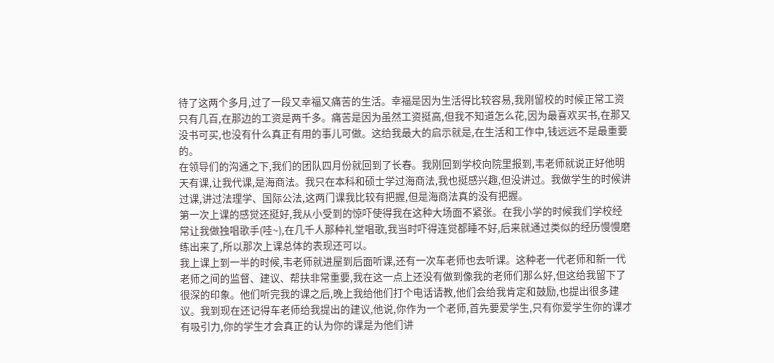待了这两个多月,过了一段又幸福又痛苦的生活。幸福是因为生活得比较容易,我刚留校的时候正常工资只有几百,在那边的工资是两千多。痛苦是因为虽然工资挺高,但我不知道怎么花,因为最喜欢买书,在那又没书可买,也没有什么真正有用的事儿可做。这给我最大的启示就是,在生活和工作中,钱远远不是最重要的。
在领导们的沟通之下,我们的团队四月份就回到了长春。我刚回到学校向院里报到,韦老师就说正好他明天有课,让我代课,是海商法。我只在本科和硕士学过海商法,我也挺感兴趣,但没讲过。我做学生的时候讲过课,讲过法理学、国际公法,这两门课我比较有把握,但是海商法真的没有把握。
第一次上课的感觉还挺好,我从小受到的惊吓使得我在这种大场面不紧张。在我小学的时候我们学校经常让我做独唱歌手(哇~),在几千人那种礼堂唱歌,我当时吓得连觉都睡不好,后来就通过类似的经历慢慢磨练出来了,所以那次上课总体的表现还可以。
我上课上到一半的时候,韦老师就进屋到后面听课,还有一次车老师也去听课。这种老一代老师和新一代老师之间的监督、建议、帮扶非常重要,我在这一点上还没有做到像我的老师们那么好,但这给我留下了很深的印象。他们听完我的课之后,晚上我给他们打个电话请教,他们会给我肯定和鼓励,也提出很多建议。我到现在还记得车老师给我提出的建议,他说,你作为一个老师,首先要爱学生,只有你爱学生你的课才有吸引力,你的学生才会真正的认为你的课是为他们讲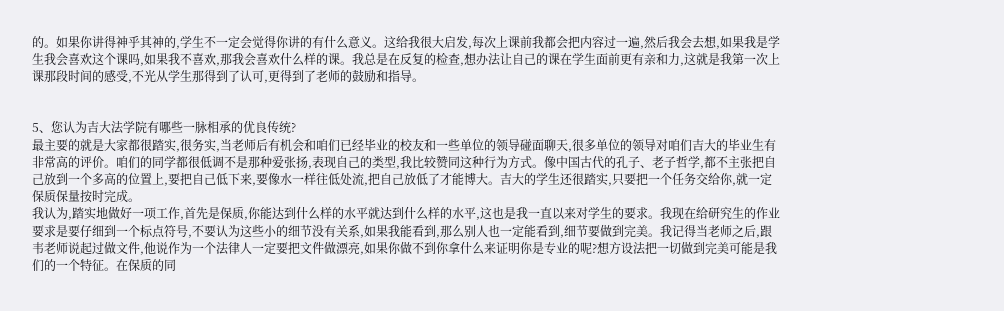的。如果你讲得神乎其神的,学生不一定会觉得你讲的有什么意义。这给我很大启发,每次上课前我都会把内容过一遍,然后我会去想,如果我是学生我会喜欢这个课吗,如果我不喜欢,那我会喜欢什么样的课。我总是在反复的检查,想办法让自己的课在学生面前更有亲和力,这就是我第一次上课那段时间的感受,不光从学生那得到了认可,更得到了老师的鼓励和指导。


5、您认为吉大法学院有哪些一脉相承的优良传统?
最主要的就是大家都很踏实,很务实,当老师后有机会和咱们已经毕业的校友和一些单位的领导碰面聊天,很多单位的领导对咱们吉大的毕业生有非常高的评价。咱们的同学都很低调不是那种爱张扬,表现自己的类型,我比较赞同这种行为方式。像中国古代的孔子、老子哲学,都不主张把自己放到一个多高的位置上,要把自己低下来,要像水一样往低处流,把自己放低了才能博大。吉大的学生还很踏实,只要把一个任务交给你,就一定保质保量按时完成。
我认为,踏实地做好一项工作,首先是保质,你能达到什么样的水平就达到什么样的水平,这也是我一直以来对学生的要求。我现在给研究生的作业要求是要仔细到一个标点符号,不要认为这些小的细节没有关系,如果我能看到,那么别人也一定能看到,细节要做到完美。我记得当老师之后,跟韦老师说起过做文件,他说作为一个法律人一定要把文件做漂亮,如果你做不到你拿什么来证明你是专业的呢?想方设法把一切做到完美可能是我们的一个特征。在保质的同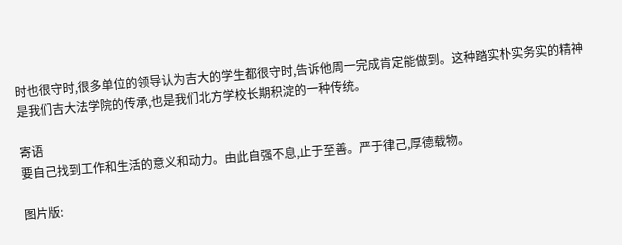时也很守时,很多单位的领导认为吉大的学生都很守时,告诉他周一完成肯定能做到。这种踏实朴实务实的精神是我们吉大法学院的传承,也是我们北方学校长期积淀的一种传统。

寄语
要自己找到工作和生活的意义和动力。由此自强不息,止于至善。严于律己,厚德载物。

图片版: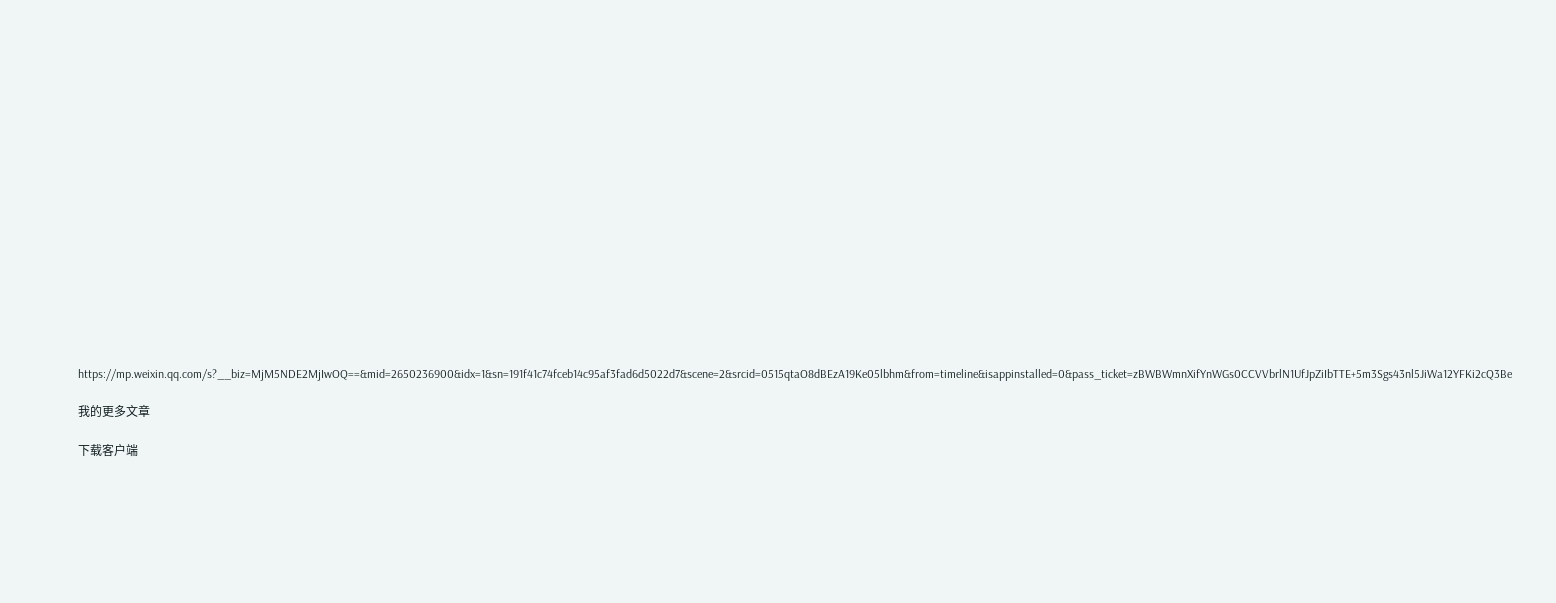https://mp.weixin.qq.com/s?__biz=MjM5NDE2MjIwOQ==&mid=2650236900&idx=1&sn=191f41c74fceb14c95af3fad6d5022d7&scene=2&srcid=0515qtaO8dBEzA19Ke05lbhm&from=timeline&isappinstalled=0&pass_ticket=zBWBWmnXifYnWGs0CCVVbrlN1UfJpZiIbTTE+5m3Sgs43nl5JiWa12YFKi2cQ3Be

我的更多文章

下载客户端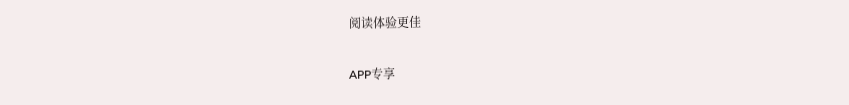阅读体验更佳

APP专享